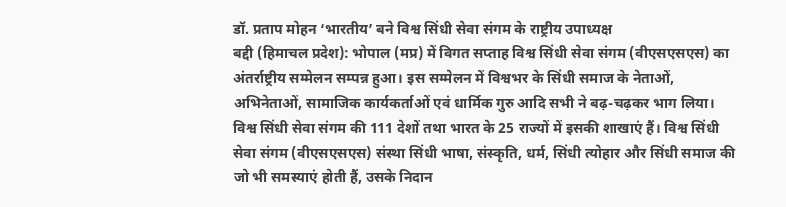डॉ. प्रताप मोहन ‘भारतीय’ बने विश्व सिंधी सेवा संगम के राष्ट्रीय उपाध्यक्ष
बद्दी (हिमाचल प्रदेश): भोपाल (मप्र) में विगत सप्ताह विश्व सिंधी सेवा संगम (वीएसएसएस) का अंतर्राष्ट्रीय सम्मेलन सम्पन्न हुआ। इस सम्मेलन में विश्वभर के सिंधी समाज के नेताओं, अभिनेताओं, सामाजिक कार्यकर्ताओं एवं धार्मिक गुरु आदि सभी ने बढ़-चढ़कर भाग लिया।
विश्व सिंधी सेवा संगम की 111 देशों तथा भारत के 25 राज्यों में इसकी शाखाएं हैं। विश्व सिंधी सेवा संगम (वीएसएसएस) संस्था सिंधी भाषा, संस्कृति, धर्म, सिंधी त्योहार और सिंधी समाज की जो भी समस्याएं होती हैं, उसके निदान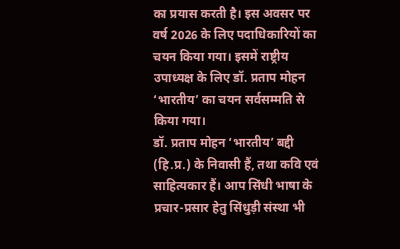का प्रयास करती है। इस अवसर पर वर्ष 2026 के लिए पदाधिकारियों का चयन किया गया। इसमें राष्ट्रीय उपाध्यक्ष के लिए डॉ. प्रताप मोहन ‘भारतीय’ का चयन सर्वसम्मति से किया गया।
डॉ. प्रताप मोहन ‘भारतीय’ बद्दी (हि.प्र.) के निवासी हैं, तथा कवि एवं साहित्यकार हैं। आप सिंधी भाषा के प्रचार-प्रसार हेतु सिंधुड़ी संस्था भी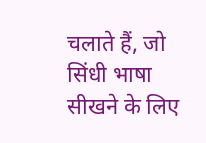चलाते हैं, जो सिंधी भाषा सीखने के लिए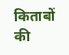किताबों की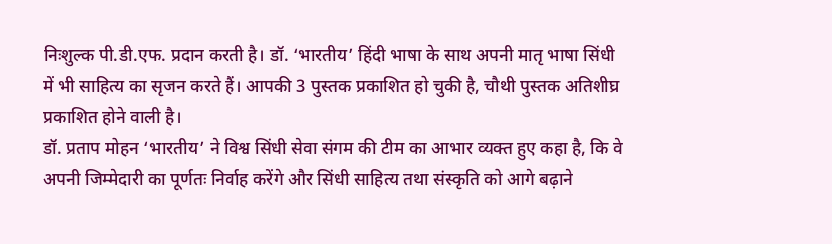निःशुल्क पी.डी.एफ. प्रदान करती है। डॉ. ‘भारतीय’ हिंदी भाषा के साथ अपनी मातृ भाषा सिंधी में भी साहित्य का सृजन करते हैं। आपकी 3 पुस्तक प्रकाशित हो चुकी है, चौथी पुस्तक अतिशीघ्र प्रकाशित होने वाली है।
डॉ. प्रताप मोहन ‘भारतीय’ ने विश्व सिंधी सेवा संगम की टीम का आभार व्यक्त हुए कहा है, कि वे अपनी जिम्मेदारी का पूर्णतः निर्वाह करेंगे और सिंधी साहित्य तथा संस्कृति को आगे बढ़ाने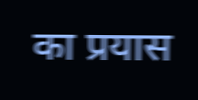का प्रयास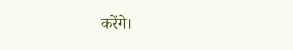करेंगे।